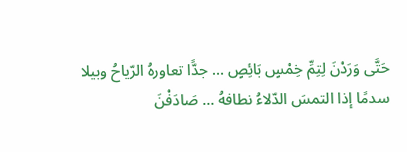حَتَّى وَرَدْنَ لِتِمِّ خِمْسٍ بَائِصٍ … جدًّا تعاورهُ الرّياحُ وبيلا
سدمًا إذا التمسَ الدّلاءُ نطافهُ … صَادَفْنَ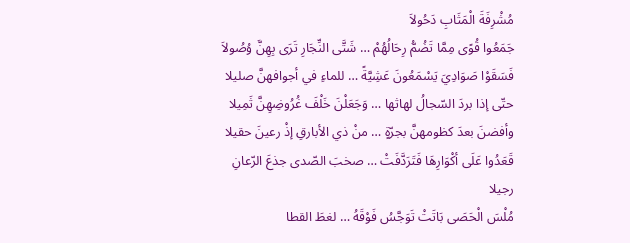مُشْرِفَةَ الْمَثَابِ دَحُولاَ
جَمَعُوا قُوًى مِمَّا تَضُمُّ رِحَالُهُمْ … شَتَّى النِّجَارِ تَرَى بِهِنَّ وُصُولاَ
فَسَقَوْا صَوَادِيَ يَسْمَعُونَ عَشِيَّةً … للماءِ في أجوافهنَّ صليلا
حتّى إذا بردَ السّجالُ لهاثها … وَجَعَلْنَ خَلْفَ غُرُوضِهِنَّ ثَمِيلا
وأفضنَ بعدَ كظومهنَّ بجرّةٍ … منْ ذي الأبارقِ إذْ رعينَ حقيلا
قَعَدُوا عَلَى أكْوَارِهَا فَتَرَدَّفَتْ … صخبَ الصّدى جذعَ الرّعانِ رجيلا
مُلْسَ الْحَصَى بَاتَتْ تَوَجَّسُ فَوْقَهُ … لغطَ القطا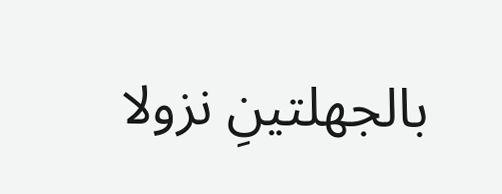بالجهلتينِ نزولا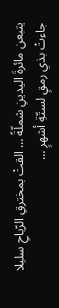يتبعن مائرةَ اليدينِ شملّةً … القتْ بمخترقِ الرّياحِ سليلا
جاءتْ بذي رمقٍ لستّةِ أشهرٍ …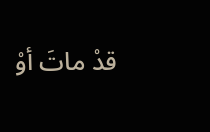قدْ ماتَ أوْ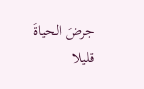جرضَ الحياةَ قليلا